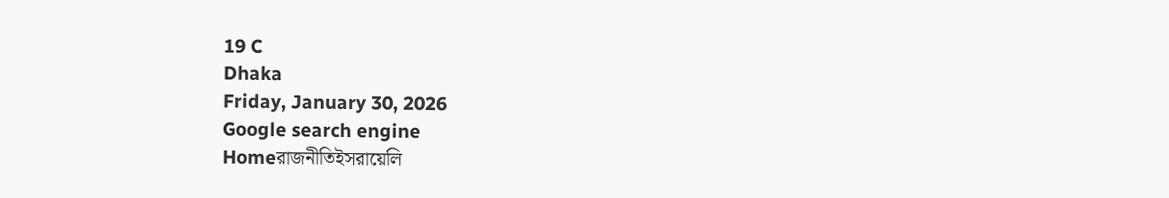19 C
Dhaka
Friday, January 30, 2026
Google search engine
Homeরাজনীতিইসরায়েলি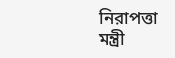নিরাপত্তা মন্ত্রী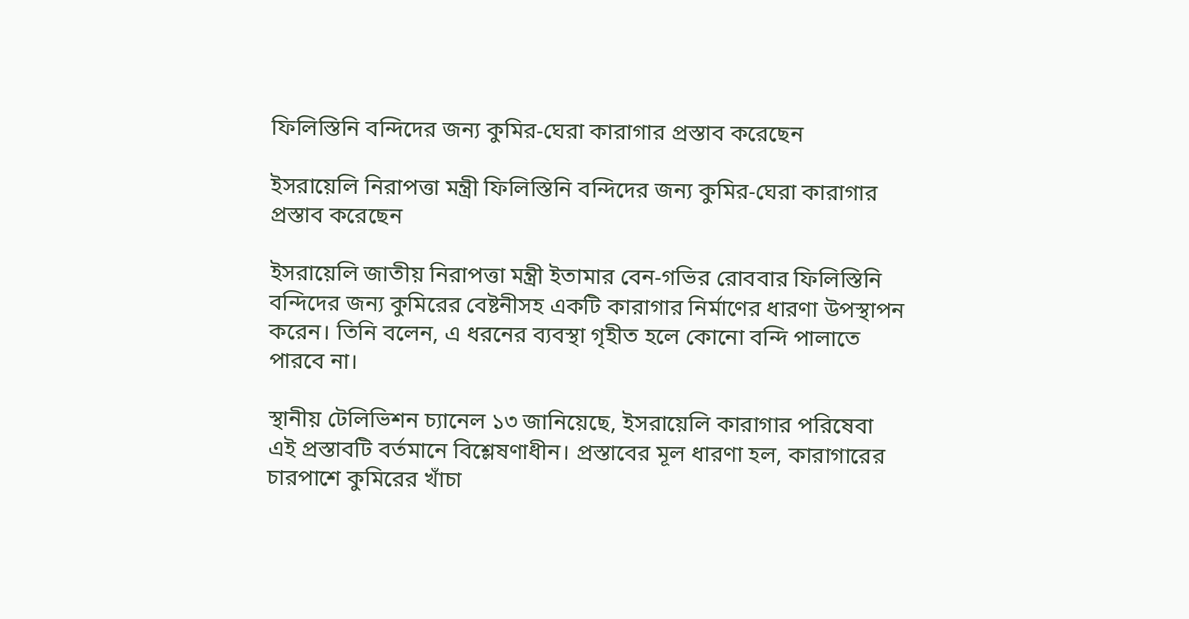ফিলিস্তিনি বন্দিদের জন্য কুমির-ঘেরা কারাগার প্রস্তাব করেছেন

ইসরায়েলি নিরাপত্তা মন্ত্রী ফিলিস্তিনি বন্দিদের জন্য কুমির-ঘেরা কারাগার প্রস্তাব করেছেন

ইসরায়েলি জাতীয় নিরাপত্তা মন্ত্রী ইতামার বেন‑গভির রোববার ফিলিস্তিনি বন্দিদের জন্য কুমিরের বেষ্টনীসহ একটি কারাগার নির্মাণের ধারণা উপস্থাপন করেন। তিনি বলেন, এ ধরনের ব্যবস্থা গৃহীত হলে কোনো বন্দি পালাতে পারবে না।

স্থানীয় টেলিভিশন চ্যানেল ১৩ জানিয়েছে, ইসরায়েলি কারাগার পরিষেবা এই প্রস্তাবটি বর্তমানে বিশ্লেষণাধীন। প্রস্তাবের মূল ধারণা হল, কারাগারের চারপাশে কুমিরের খাঁচা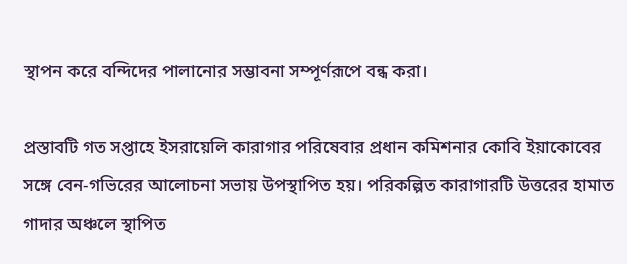স্থাপন করে বন্দিদের পালানোর সম্ভাবনা সম্পূর্ণরূপে বন্ধ করা।

প্রস্তাবটি গত সপ্তাহে ইসরায়েলি কারাগার পরিষেবার প্রধান কমিশনার কোবি ইয়াকোবের সঙ্গে বেন‑গভিরের আলোচনা সভায় উপস্থাপিত হয়। পরিকল্পিত কারাগারটি উত্তরের হামাত গাদার অঞ্চলে স্থাপিত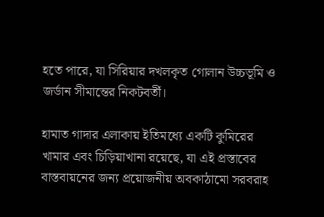হতে পারে, যা সিরিয়ার দখলকৃত গোলান উচ্চভূমি ও জর্ডান সীমান্তের নিকটবর্তী।

হামাত গাদার এলাকায় ইতিমধ্যে একটি কুমিরের খামার এবং চিড়িয়াখানা রয়েছে, যা এই প্রস্তাবের বাস্তবায়নের জন্য প্রয়োজনীয় অবকাঠামো সরবরাহ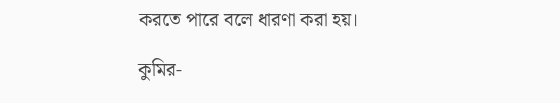করতে পারে বলে ধারণা করা হয়।

কুমির-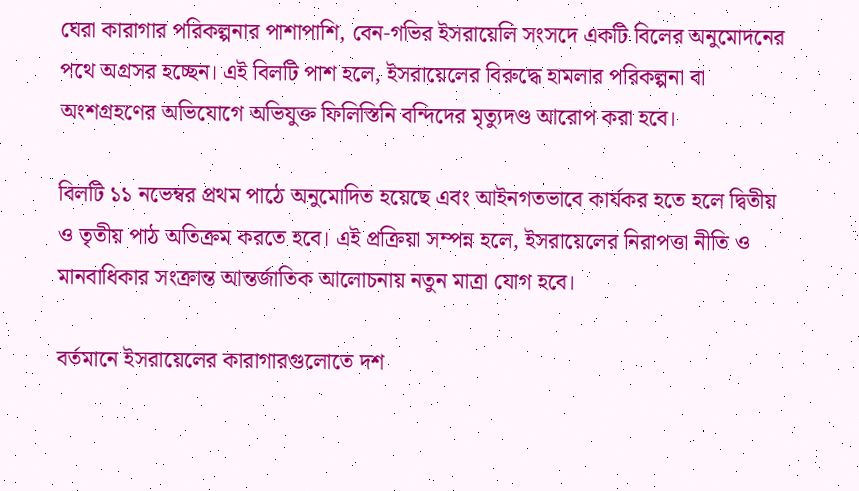ঘেরা কারাগার পরিকল্পনার পাশাপাশি, বেন‑গভির ইসরায়েলি সংসদে একটি বিলের অনুমোদনের পথে অগ্রসর হচ্ছেন। এই বিলটি পাশ হলে, ইসরায়েলের বিরুদ্ধে হামলার পরিকল্পনা বা অংশগ্রহণের অভিযোগে অভিযুক্ত ফিলিস্তিনি বন্দিদের মৃত্যুদণ্ড আরোপ করা হবে।

বিলটি ১১ নভেম্বর প্রথম পাঠে অনুমোদিত হয়েছে এবং আইনগতভাবে কার্যকর হতে হলে দ্বিতীয় ও তৃতীয় পাঠ অতিক্রম করতে হবে। এই প্রক্রিয়া সম্পন্ন হলে, ইসরায়েলের নিরাপত্তা নীতি ও মানবাধিকার সংক্রান্ত আন্তর্জাতিক আলোচনায় নতুন মাত্রা যোগ হবে।

বর্তমানে ইসরায়েলের কারাগারগুলোতে দশ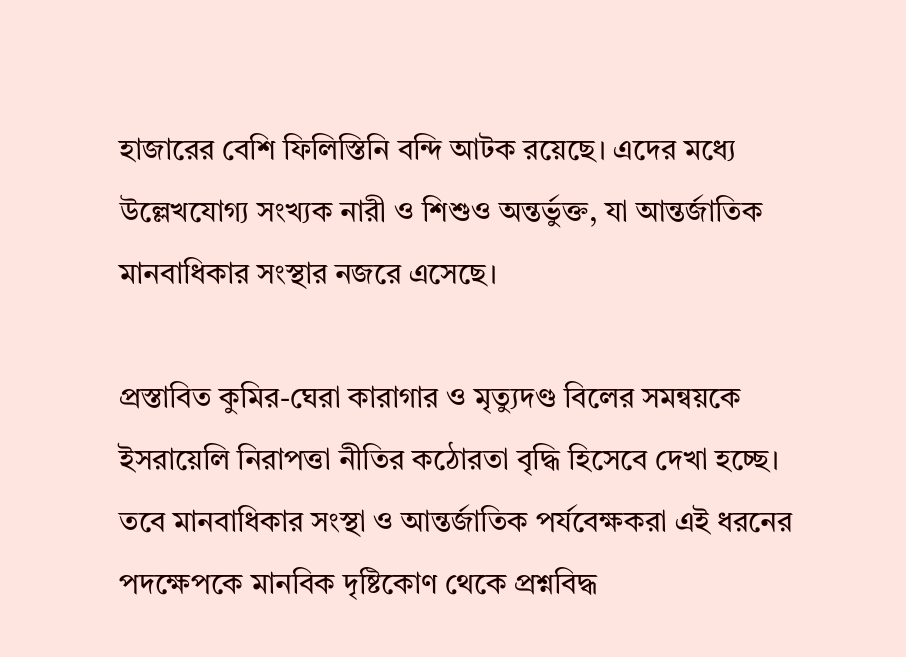হাজারের বেশি ফিলিস্তিনি বন্দি আটক রয়েছে। এদের মধ্যে উল্লেখযোগ্য সংখ্যক নারী ও শিশুও অন্তর্ভুক্ত, যা আন্তর্জাতিক মানবাধিকার সংস্থার নজরে এসেছে।

প্রস্তাবিত কুমির-ঘেরা কারাগার ও মৃত্যুদণ্ড বিলের সমন্বয়কে ইসরায়েলি নিরাপত্তা নীতির কঠোরতা বৃদ্ধি হিসেবে দেখা হচ্ছে। তবে মানবাধিকার সংস্থা ও আন্তর্জাতিক পর্যবেক্ষকরা এই ধরনের পদক্ষেপকে মানবিক দৃষ্টিকোণ থেকে প্রশ্নবিদ্ধ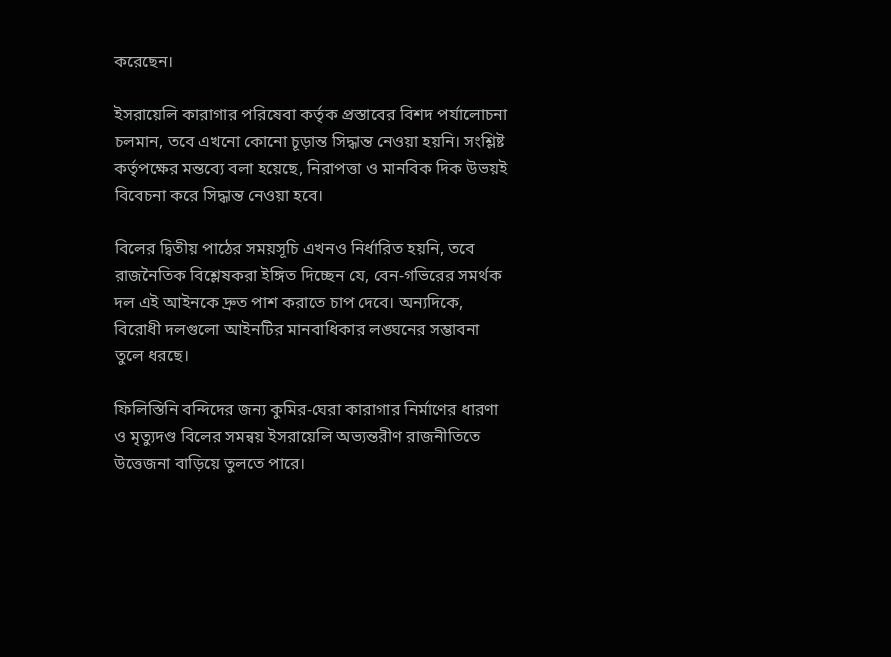করেছেন।

ইসরায়েলি কারাগার পরিষেবা কর্তৃক প্রস্তাবের বিশদ পর্যালোচনা চলমান, তবে এখনো কোনো চূড়ান্ত সিদ্ধান্ত নেওয়া হয়নি। সংশ্লিষ্ট কর্তৃপক্ষের মন্তব্যে বলা হয়েছে, নিরাপত্তা ও মানবিক দিক উভয়ই বিবেচনা করে সিদ্ধান্ত নেওয়া হবে।

বিলের দ্বিতীয় পাঠের সময়সূচি এখনও নির্ধারিত হয়নি, তবে রাজনৈতিক বিশ্লেষকরা ইঙ্গিত দিচ্ছেন যে, বেন‑গভিরের সমর্থক দল এই আইনকে দ্রুত পাশ করাতে চাপ দেবে। অন্যদিকে, বিরোধী দলগুলো আইনটির মানবাধিকার লঙ্ঘনের সম্ভাবনা তুলে ধরছে।

ফিলিস্তিনি বন্দিদের জন্য কুমির-ঘেরা কারাগার নির্মাণের ধারণা ও মৃত্যুদণ্ড বিলের সমন্বয় ইসরায়েলি অভ্যন্তরীণ রাজনীতিতে উত্তেজনা বাড়িয়ে তুলতে পারে।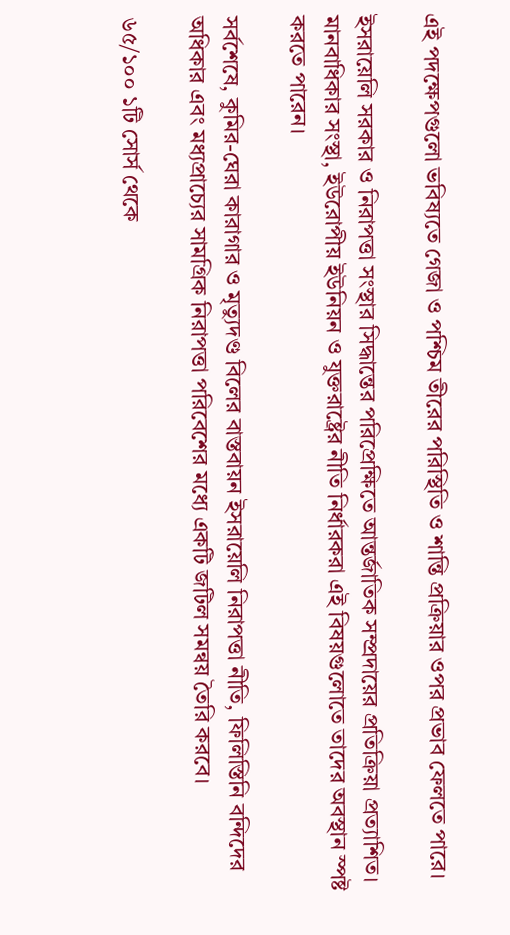এই পদক্ষেপগুলো ভবিষ্যতে গেজা ও পশ্চিম তীরের পরিস্থিতি ও শান্তি প্রক্রিয়ার ওপর প্রভাব ফেলতে পারে।

ইসরায়েলি সরকার ও নিরাপত্তা সংস্থার সিদ্ধান্তের পরিপ্রেক্ষিতে আন্তর্জাতিক সম্প্রদায়ের প্রতিক্রিয়া প্রত্যাশিত। মানবাধিকার সংস্থা, ইউরোপীয় ইউনিয়ন ও যুক্তরাষ্ট্রের নীতি নির্ধারকরা এই বিষয়গুলোতে তাদের অবস্থান স্পষ্ট করতে পারেন।

সর্বশেষে, কুমির-ঘেরা কারাগার ও মৃত্যুদণ্ড বিলের বাস্তবায়ন ইসরায়েলি নিরাপত্তা নীতি, ফিলিস্তিনি বন্দিদের অধিকার এবং মধ্যপ্রাচ্যের সামগ্রিক নিরাপত্তা পরিবেশের মধ্যে একটি জটিল সমন্বয় তৈরি করবে।

৬৫/১০০ ১টি সোর্স থেকে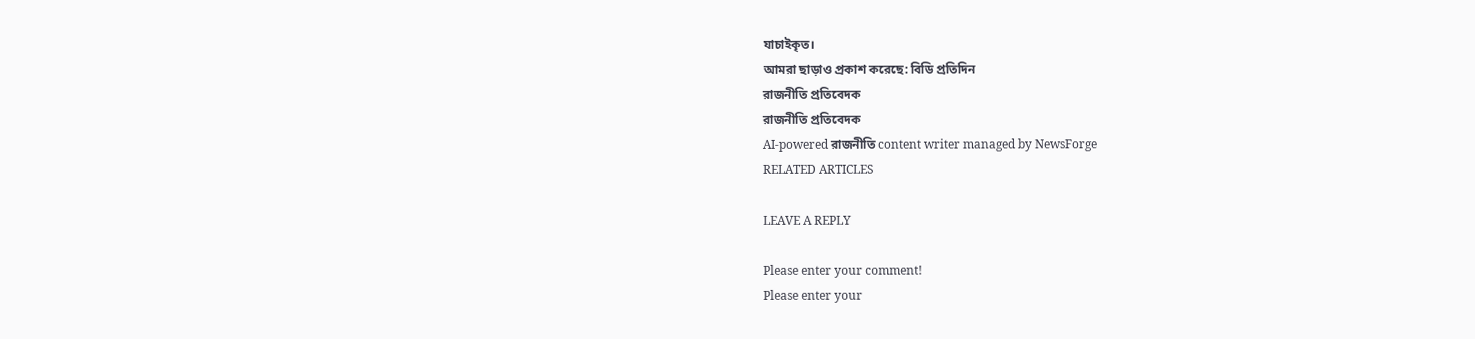যাচাইকৃত।
আমরা ছাড়াও প্রকাশ করেছে: বিডি প্রতিদিন
রাজনীতি প্রতিবেদক
রাজনীতি প্রতিবেদক
AI-powered রাজনীতি content writer managed by NewsForge
RELATED ARTICLES

LEAVE A REPLY

Please enter your comment!
Please enter your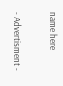name here

- Advertisment -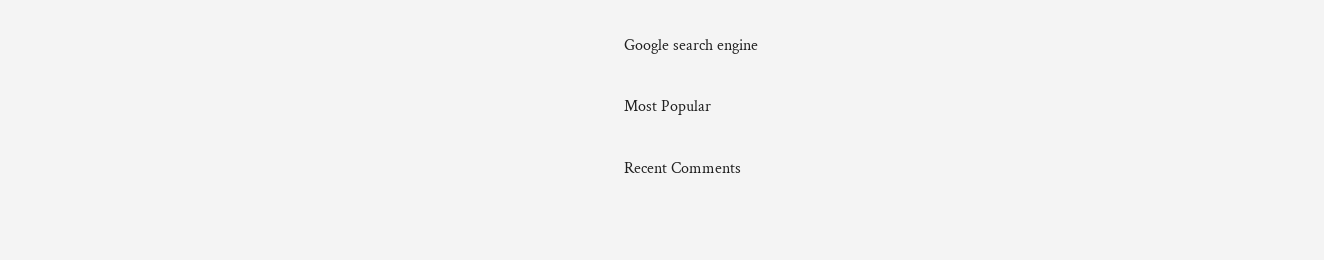Google search engine

Most Popular

Recent Comments